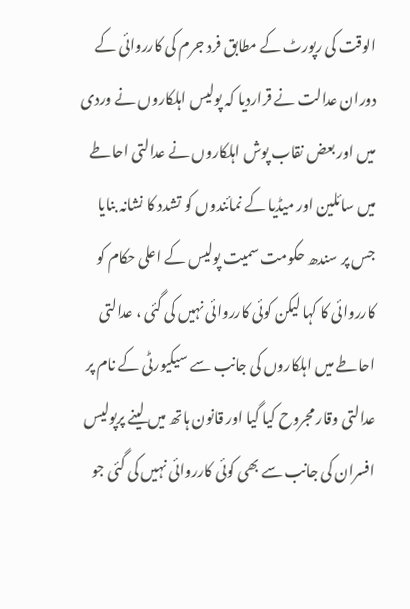الوقت کی رپورٹ کے مطابق فرد جرم کی کارروائی کے دوران عدالت نے قراردیا کہ پولیس اہلکاروں نے وردی میں اور بعض نقاب پوش اہلکاروں نے عدالتی احاطے میں سائلین اور میڈیا کے نمائندوں کو تشدد کا نشانہ بنایا جس پر سندھ حکومت سمیت پولیس کے اعلی حکام کو کارروائی کا کہا لیکن کوئی کارروائی نہیں کی گئی ، عدالتی احاطے میں اہلکاروں کی جانب سے سیکیورٹی کے نام پر عدالتی وقار مجروح کیا گیا اور قانون ہاتھ میں لینے پرپولیس افسران کی جانب سے بھی کوئی کارروائی نہیں کی گئی جو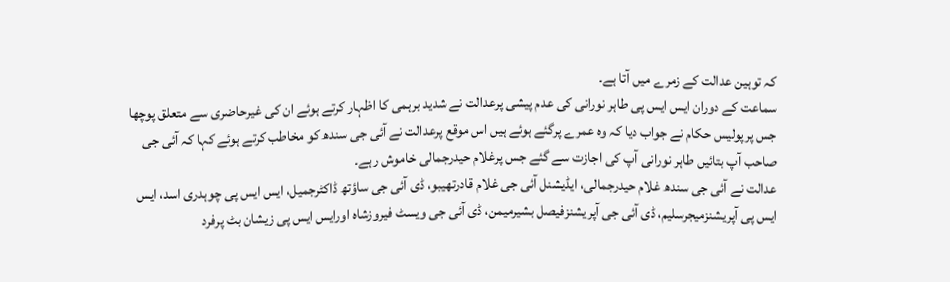کہ توہین عدالت کے زمرے میں آتا ہے۔
سماعت کے دوران ایس ایس پی طاہر نورانی کی عدم پیشی پرعدالت نے شدید برہمی کا اظہار کرتے ہوئے ان کی غیرحاضری سے متعلق پوچھا جس پرپولیس حکام نے جواب دیا کہ وہ عمرے پرگئے ہوئے ہیں اس موقع پرعدالت نے آئی جی سندھ کو مخاطب کرتے ہوئے کہا کہ آئی جی صاحب آپ بتائیں طاہر نورانی آپ کی اجازت سے گئے جس پرغلام حیدرجمالی خاموش رہے۔
عدالت نے آئی جی سندھ غلام حیدرجمالی، ایڈیشنل آئی جی غلام قادرتھیبو، ڈی آئی جی ساؤتھ ڈاکٹرجمیل، ایس ایس پی چوہدری اسد، ایس ایس پی آپریشنزمیجرسلیم، ڈی آئی جی آپریشنزفیصل بشیرمیمن، ڈی آئی جی ویسٹ فیروزشاہ اورایس ایس پی زیشان بٹ پرفرد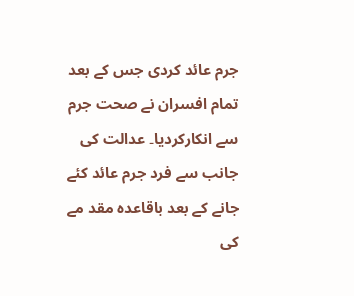جرم عائد کردی جس کے بعد تمام افسران نے صحت جرم سے انکارکردیا۔ عدالت کی جانب سے فرد جرم عائد کئے جانے کے بعد باقاعدہ مقد مے کی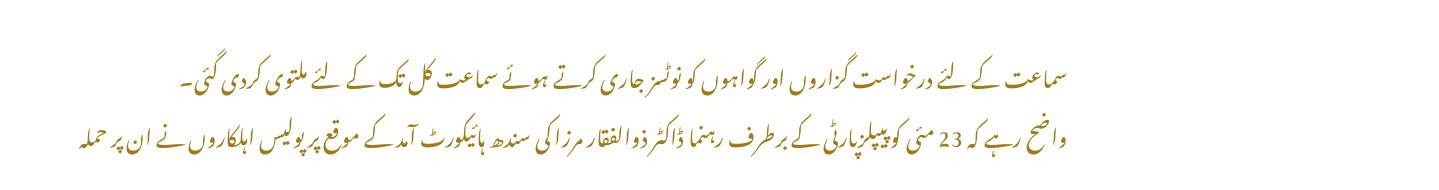سماعت کے لئے درخواست گزاروں اور گواہوں کو نوٹسز جاری کرتے ہوئے سماعت کل تک کے لئے ملتوی کردی گئی۔
واضح رہے کہ 23 مئی کو پیپلزپارٹی کے برطرف رہنما ڈاکٹر ذوالفقار مرزا کی سندھ ہائیکورٹ آمد کے موقع پر پولیس اہلکاروں نے ان پر حملہ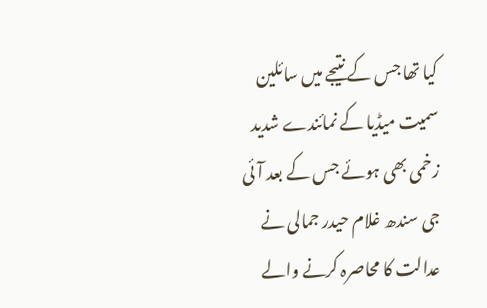کیا تھا جس کے نتیجے میں سائلین سمیت میڈیا کے نمائندے شدید زخمی بھی ہوئے جس کے بعد آئی جی سندھ غلام حیدر جمالی نے عدالت کا محاصرہ کرنے والے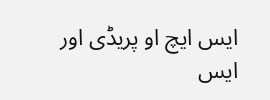ایس ایچ او پریڈی اور ایس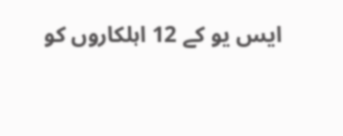ایس یو کے 12 اہلکاروں کو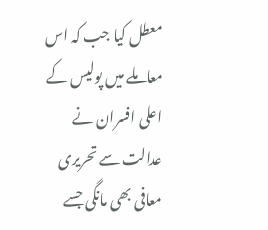معطل کیا جب کہ اس معاملے میں پولیس کے اعلی افسران نے عدالت سے تحریری معافی بھی مانگی جسے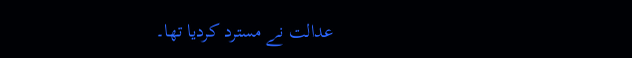عدالت نے مسترد کردیا تھا۔